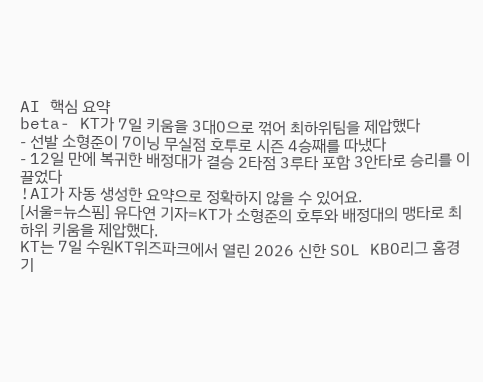AI 핵심 요약
beta- KT가 7일 키움을 3대0으로 꺾어 최하위팀을 제압했다
- 선발 소형준이 7이닝 무실점 호투로 시즌 4승째를 따냈다
- 12일 만에 복귀한 배정대가 결승 2타점 3루타 포함 3안타로 승리를 이끌었다
!AI가 자동 생성한 요약으로 정확하지 않을 수 있어요.
[서울=뉴스핌] 유다연 기자=KT가 소형준의 호투와 배정대의 맹타로 최하위 키움을 제압했다.
KT는 7일 수원KT위즈파크에서 열린 2026 신한 SOL KBO리그 홈경기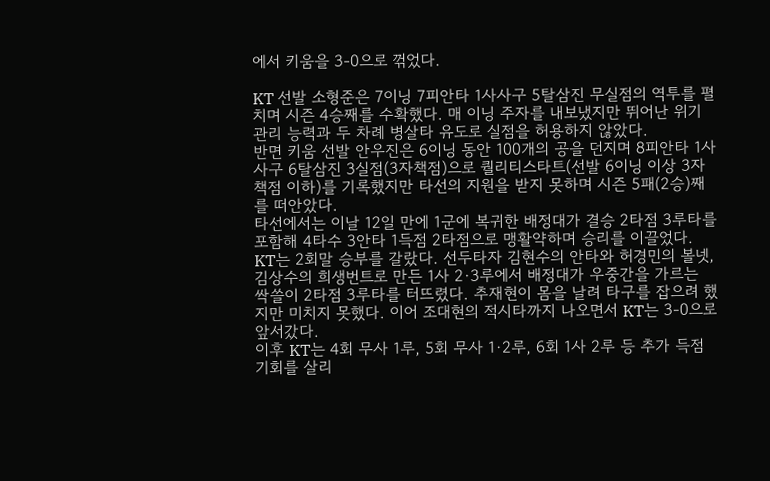에서 키움을 3-0으로 꺾었다.

KT 선발 소형준은 7이닝 7피안타 1사사구 5탈삼진 무실점의 역투를 펼치며 시즌 4승째를 수확했다. 매 이닝 주자를 내보냈지만 뛰어난 위기관리 능력과 두 차례 병살타 유도로 실점을 허용하지 않았다.
반면 키움 선발 안우진은 6이닝 동안 100개의 공을 던지며 8피안타 1사사구 6탈삼진 3실점(3자책점)으로 퀄리티스타트(선발 6이닝 이상 3자책점 이하)를 기록했지만 타선의 지원을 받지 못하며 시즌 5패(2승)째를 떠안았다.
타선에서는 이날 12일 만에 1군에 복귀한 배정대가 결승 2타점 3루타를 포함해 4타수 3안타 1득점 2타점으로 맹활약하며 승리를 이끌었다.
KT는 2회말 승부를 갈랐다. 선두타자 김현수의 안타와 허경민의 볼넷, 김상수의 희생번트로 만든 1사 2·3루에서 배정대가 우중간을 가르는 싹쓸이 2타점 3루타를 터뜨렸다. 추재현이 몸을 날려 타구를 잡으려 했지만 미치지 못했다. 이어 조대현의 적시타까지 나오면서 KT는 3-0으로 앞서갔다.
이후 KT는 4회 무사 1루, 5회 무사 1·2루, 6회 1사 2루 등 추가 득점 기회를 살리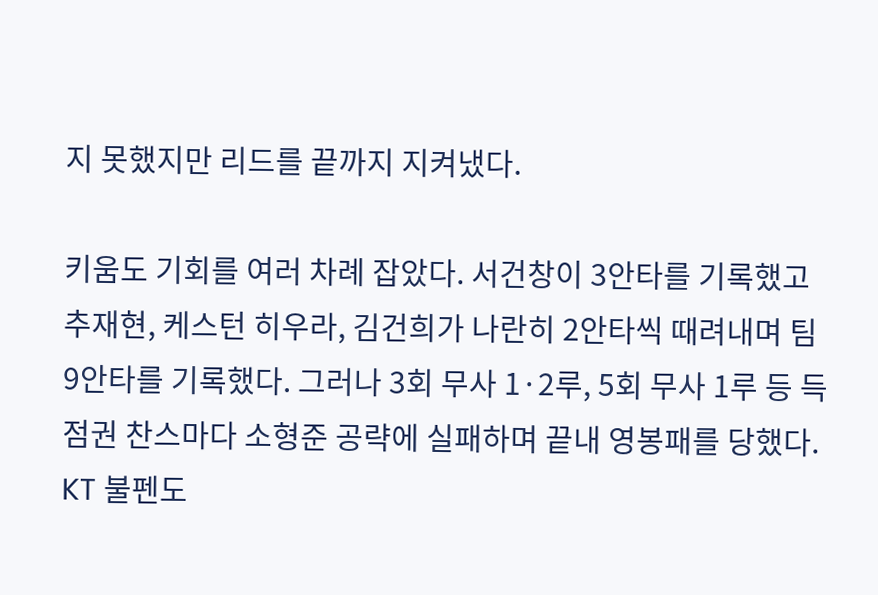지 못했지만 리드를 끝까지 지켜냈다.

키움도 기회를 여러 차례 잡았다. 서건창이 3안타를 기록했고 추재현, 케스턴 히우라, 김건희가 나란히 2안타씩 때려내며 팀 9안타를 기록했다. 그러나 3회 무사 1·2루, 5회 무사 1루 등 득점권 찬스마다 소형준 공략에 실패하며 끝내 영봉패를 당했다.
KT 불펜도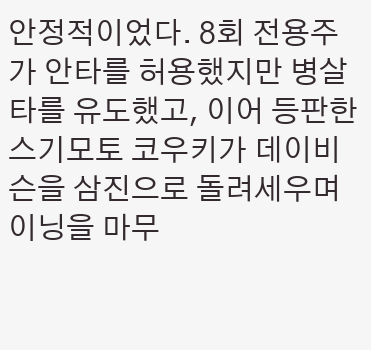안정적이었다. 8회 전용주가 안타를 허용했지만 병살타를 유도했고, 이어 등판한 스기모토 코우키가 데이비슨을 삼진으로 돌려세우며 이닝을 마무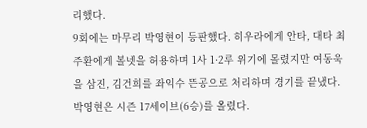리했다.
9회에는 마무리 박영현이 등판했다. 히우라에게 안타, 대타 최주환에게 볼넷을 허용하며 1사 1·2루 위기에 몰렸지만 여동욱을 삼진, 김건희를 좌익수 뜬공으로 처리하며 경기를 끝냈다. 박영현은 시즌 17세이브(6승)를 올렸다.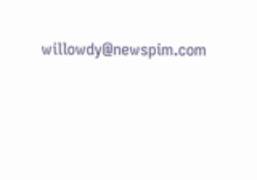willowdy@newspim.com